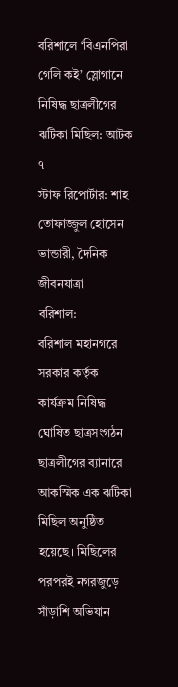বরিশালে ‘বিএনপিরা গেলি কই’ স্লোগানে নিষিদ্ধ ছাত্রলীগের ঝটিকা মিছিল: আটক ৭
স্টাফ রিপোর্টার: শাহ তোফাজ্জুল হোসেন ভান্ডারী, দৈনিক জীবনযাত্রা
বরিশাল:
বরিশাল মহানগরে সরকার কর্তৃক কার্যক্রম নিষিদ্ধ ঘোষিত ছাত্রসংগঠন ছাত্রলীগের ব্যানারে আকস্মিক এক ঝটিকা মিছিল অনুষ্ঠিত হয়েছে। মিছিলের পরপরই নগরজুড়ে সাঁড়াশি অভিযান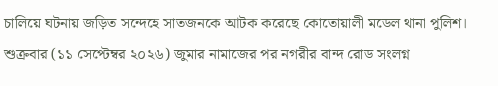চালিয়ে ঘটনায় জড়িত সন্দেহে সাতজনকে আটক করেছে কোতোয়ালী মডেল থানা পুলিশ।
শুক্রবার (১১ সেপ্টেম্বর ২০২৬) জুমার নামাজের পর নগরীর বান্দ রোড সংলগ্ন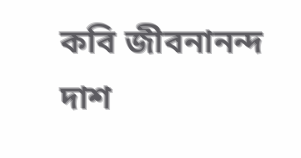কবি জীবনানন্দ দাশ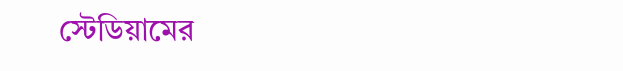স্টেডিয়ামের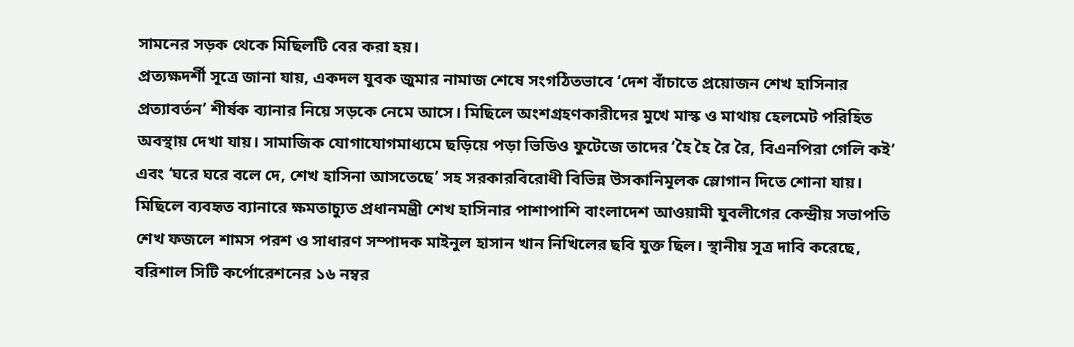সামনের সড়ক থেকে মিছিলটি বের করা হয়।
প্রত্যক্ষদর্শী সূত্রে জানা যায়, একদল যুবক জুমার নামাজ শেষে সংগঠিতভাবে ‘দেশ বাঁচাতে প্রয়োজন শেখ হাসিনার প্রত্যাবর্তন’ শীর্ষক ব্যানার নিয়ে সড়কে নেমে আসে। মিছিলে অংশগ্রহণকারীদের মুখে মাস্ক ও মাথায় হেলমেট পরিহিত অবস্থায় দেখা যায়। সামাজিক যোগাযোগমাধ্যমে ছড়িয়ে পড়া ভিডিও ফুটেজে তাদের ‘হৈ হৈ রৈ রৈ, বিএনপিরা গেলি কই’ এবং ‘ঘরে ঘরে বলে দে, শেখ হাসিনা আসতেছে’ সহ সরকারবিরোধী বিভিন্ন উসকানিমূলক স্লোগান দিতে শোনা যায়।
মিছিলে ব্যবহৃত ব্যানারে ক্ষমতাচ্যুত প্রধানমন্ত্রী শেখ হাসিনার পাশাপাশি বাংলাদেশ আওয়ামী যুবলীগের কেন্দ্রীয় সভাপতি শেখ ফজলে শামস পরশ ও সাধারণ সম্পাদক মাইনুল হাসান খান নিখিলের ছবি যুক্ত ছিল। স্থানীয় সূত্র দাবি করেছে, বরিশাল সিটি কর্পোরেশনের ১৬ নম্বর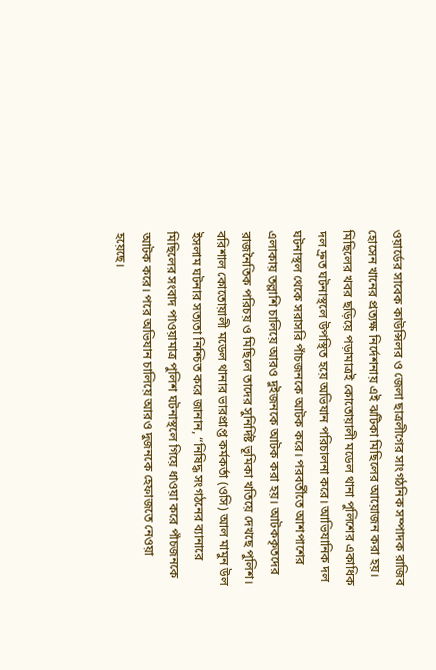ওয়ার্ডের সাবেক কাউন্সিলর ও জেলা ছাত্রলীগের সাংগঠনিক সম্পাদক রাজিব হোসেন খানের প্রত্যক্ষ নির্দেশনায় এই ঝটিকা মিছিলের আয়োজন করা হয়।
মিছিলের খবর ছড়িয়ে পড়ামাত্রই কোতোয়ালী মডেল থানা পুলিশের একাধিক দল দ্রুত ঘটনাস্থলে উপস্থিত হয়ে অভিযান পরিচালনা করে। আভিযানিক দল ঘটনাস্থল থেকে সরাসরি পাঁচজনকে আটক করে। পরবর্তীতে আশপাশের এলাকায় তল্লাশি চালিয়ে আরও দুইজনকে আটক করা হয়। আটককৃতদের রাজনৈতিক পরিচয় ও মিছিলে তাদের সুনির্দিষ্ট ভূমিকা খতিয়ে দেখছে পুলিশ।
বরিশাল কোতোয়ালী মডেল থানার ভারপ্রাপ্ত কর্মকর্তা (ওসি) আল মামুন উল ইসলাম ঘটনার সত্যতা নিশ্চিত করে জানান, “নিষিদ্ধ সংগঠনের ব্যানারে মিছিলের সংবাদ পাওয়ামাত্র পুলিশ ঘটনাস্থলে গিয়ে ধাওয়া করে পাঁচজনকে আটক করে। পরে অভিযান চালিয়ে আরও দুজনকে হেফাজতে নেওয়া হয়েছে।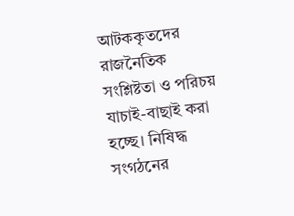আটককৃতদের রাজনৈতিক সংশ্লিষ্টতা ও পরিচয় যাচাই-বাছাই করা হচ্ছে। নিষিদ্ধ সংগঠনের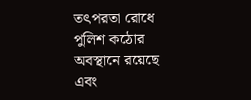তৎপরতা রোধে পুলিশ কঠোর অবস্থানে রয়েছে এবং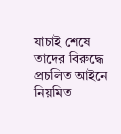যাচাই শেষে তাদের বিরুদ্ধে প্রচলিত আইনে নিয়মিত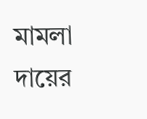মামলা দায়ের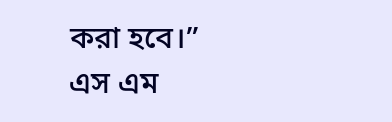করা হবে।”
এস এম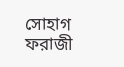সোহাগ ফরাজী